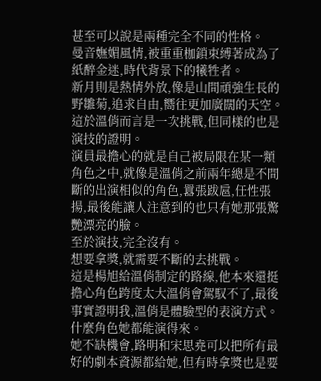甚至可以說是兩種完全不同的性格。
曼音嫵媚風情,被重重枷鎖束縛著成為了紙醉金迷,時代背景下的犧牲者。
新月則是熱情外放,像是山間頑強生長的野雛菊,追求自由,嚮往更加廣闊的天空。
這於溫俏而言是一次挑戰,但同樣的也是演技的證明。
演員最擔心的就是自己被局限在某一類角色之中,就像是溫俏之前兩年總是不間斷的出演相似的角色,囂張跋扈,任性張揚,最後能讓人注意到的也只有她那張驚艷漂亮的臉。
至於演技,完全沒有。
想要拿獎,就需要不斷的去挑戰。
這是楊旭給溫俏制定的路線,他本來還挺擔心角色跨度太大溫俏會駕馭不了,最後事實證明我,溫俏是體驗型的表演方式。
什麼角色她都能演得來。
她不缺機會,路明和宋思堯可以把所有最好的劇本資源都給她,但有時拿獎也是要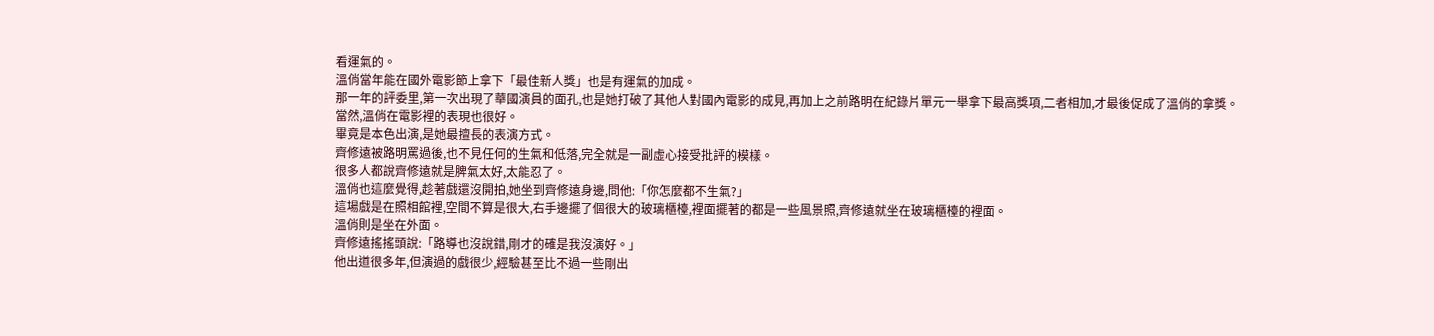看運氣的。
溫俏當年能在國外電影節上拿下「最佳新人獎」也是有運氣的加成。
那一年的評委里,第一次出現了華國演員的面孔,也是她打破了其他人對國內電影的成見,再加上之前路明在紀錄片單元一舉拿下最高獎項,二者相加,才最後促成了溫俏的拿獎。
當然,溫俏在電影裡的表現也很好。
畢竟是本色出演,是她最擅長的表演方式。
齊修遠被路明罵過後,也不見任何的生氣和低落,完全就是一副虛心接受批評的模樣。
很多人都說齊修遠就是脾氣太好,太能忍了。
溫俏也這麼覺得,趁著戲還沒開拍,她坐到齊修遠身邊,問他:「你怎麼都不生氣?」
這場戲是在照相館裡,空間不算是很大,右手邊擺了個很大的玻璃櫃檯,裡面擺著的都是一些風景照,齊修遠就坐在玻璃櫃檯的裡面。
溫俏則是坐在外面。
齊修遠搖搖頭說:「路導也沒說錯,剛才的確是我沒演好。」
他出道很多年,但演過的戲很少,經驗甚至比不過一些剛出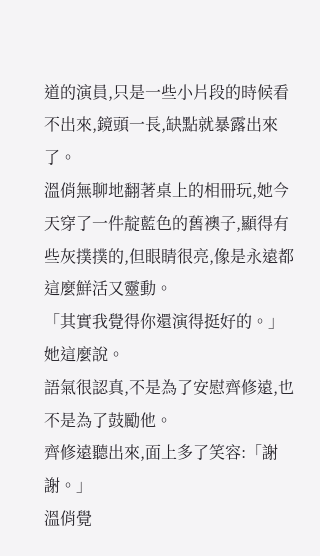道的演員,只是一些小片段的時候看不出來,鏡頭一長,缺點就暴露出來了。
溫俏無聊地翻著桌上的相冊玩,她今天穿了一件靛藍色的舊襖子,顯得有些灰撲撲的,但眼睛很亮,像是永遠都這麼鮮活又靈動。
「其實我覺得你還演得挺好的。」她這麼說。
語氣很認真,不是為了安慰齊修遠,也不是為了鼓勵他。
齊修遠聽出來,面上多了笑容:「謝謝。」
溫俏覺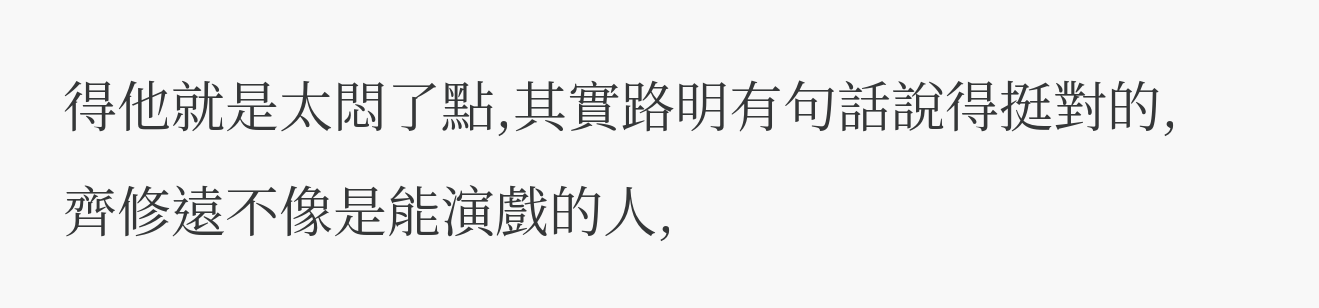得他就是太悶了點,其實路明有句話說得挺對的,齊修遠不像是能演戲的人,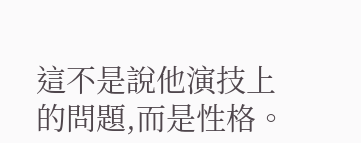這不是說他演技上的問題,而是性格。